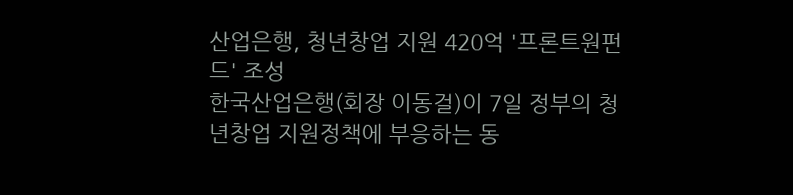산업은행, 청년창업 지원 420억 '프론트원펀드' 조성
한국산업은행(회장 이동걸)이 7일 정부의 청년창업 지원정책에 부응하는 동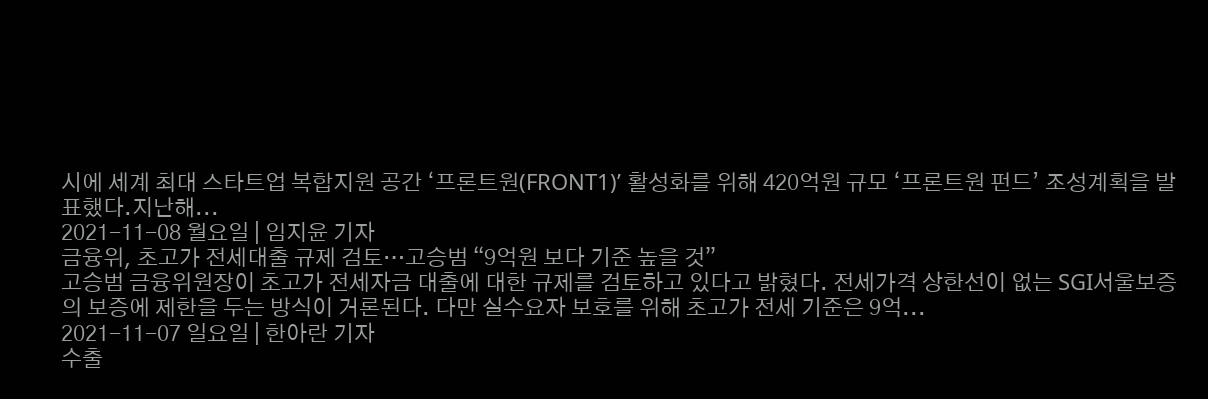시에 세계 최대 스타트업 복합지원 공간 ‘프론트원(FRONT1)’ 활성화를 위해 420억원 규모 ‘프론트원 펀드’ 조성계획을 발표했다.지난해...
2021-11-08 월요일 | 임지윤 기자
금융위, 초고가 전세대출 규제 검토…고승범 “9억원 보다 기준 높을 것”
고승범 금융위원장이 초고가 전세자금 대출에 대한 규제를 검토하고 있다고 밝혔다. 전세가격 상한선이 없는 SGI서울보증의 보증에 제한을 두는 방식이 거론된다. 다만 실수요자 보호를 위해 초고가 전세 기준은 9억...
2021-11-07 일요일 | 한아란 기자
수출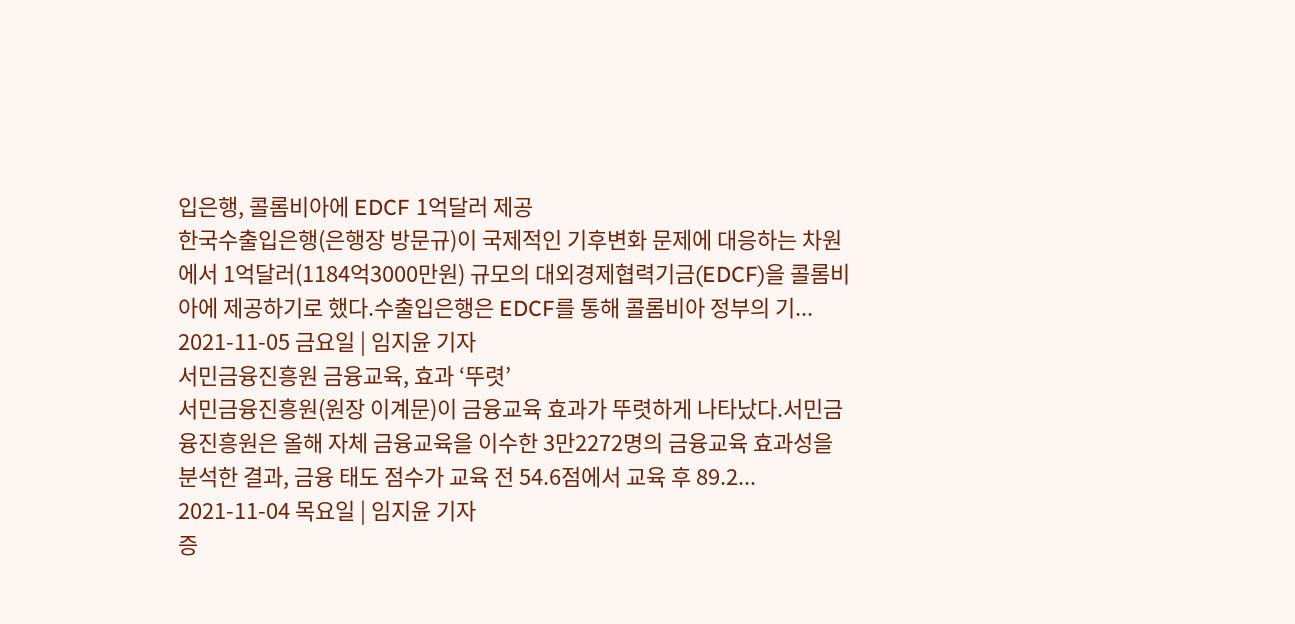입은행, 콜롬비아에 EDCF 1억달러 제공
한국수출입은행(은행장 방문규)이 국제적인 기후변화 문제에 대응하는 차원에서 1억달러(1184억3000만원) 규모의 대외경제협력기금(EDCF)을 콜롬비아에 제공하기로 했다.수출입은행은 EDCF를 통해 콜롬비아 정부의 기...
2021-11-05 금요일 | 임지윤 기자
서민금융진흥원 금융교육, 효과 ‘뚜렷’
서민금융진흥원(원장 이계문)이 금융교육 효과가 뚜렷하게 나타났다.서민금융진흥원은 올해 자체 금융교육을 이수한 3만2272명의 금융교육 효과성을 분석한 결과, 금융 태도 점수가 교육 전 54.6점에서 교육 후 89.2...
2021-11-04 목요일 | 임지윤 기자
증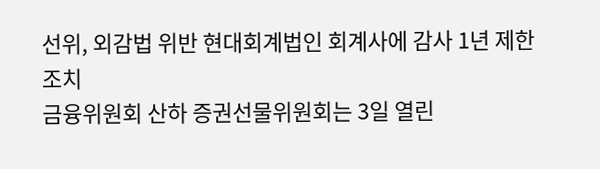선위, 외감법 위반 현대회계법인 회계사에 감사 1년 제한 조치
금융위원회 산하 증권선물위원회는 3일 열린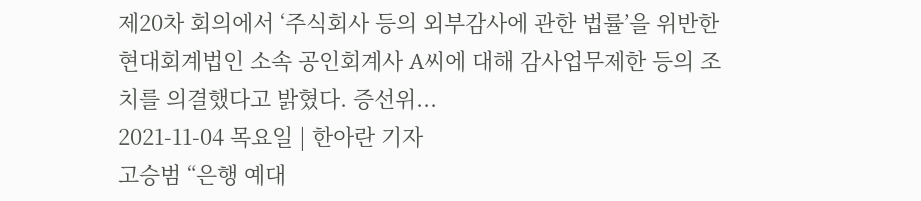제20차 회의에서 ‘주식회사 등의 외부감사에 관한 법률’을 위반한 현대회계법인 소속 공인회계사 A씨에 대해 감사업무제한 등의 조치를 의결했다고 밝혔다. 증선위...
2021-11-04 목요일 | 한아란 기자
고승범 “은행 예대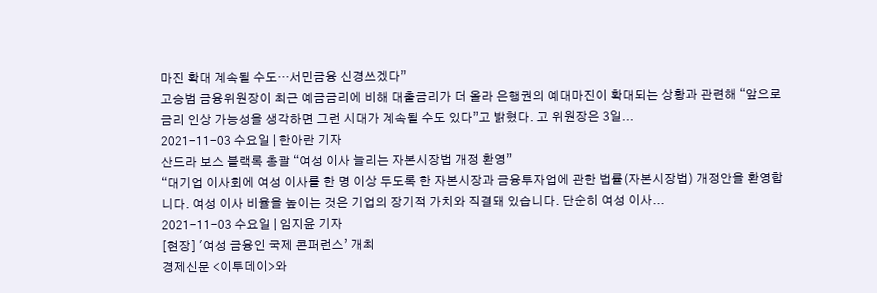마진 확대 계속될 수도…서민금융 신경쓰겠다”
고승범 금융위원장이 최근 예금금리에 비해 대출금리가 더 올라 은행권의 예대마진이 확대되는 상황과 관련해 “앞으로 금리 인상 가능성을 생각하면 그런 시대가 계속될 수도 있다”고 밝혔다. 고 위원장은 3일...
2021-11-03 수요일 | 한아란 기자
산드라 보스 블랙록 총괄 “여성 이사 늘리는 자본시장법 개정 환영”
“대기업 이사회에 여성 이사를 한 명 이상 두도록 한 자본시장과 금융투자업에 관한 법률(자본시장법) 개정안을 환영합니다. 여성 이사 비율을 높이는 것은 기업의 장기적 가치와 직결돼 있습니다. 단순히 여성 이사...
2021-11-03 수요일 | 임지윤 기자
[현장] '여성 금융인 국제 콘퍼런스’ 개최
경제신문 <이투데이>와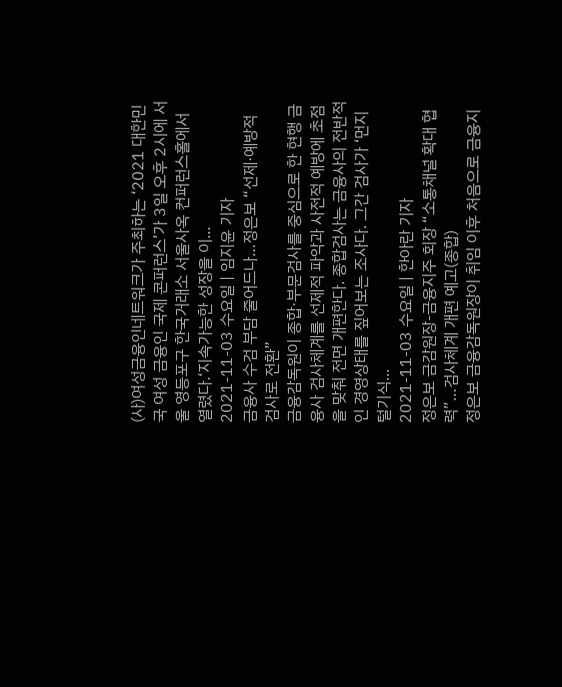(사)여성금융인네트워크가 주최하는 ‘2021 대한민국 여성 금융인 국제 콘퍼런스’가 3일 오후 2시에 서울 영등포구 한국거래소 서울사옥 컨퍼런스홀에서 열렸다.‘지속가능한 성장을 이...
2021-11-03 수요일 | 임지윤 기자
금융사 수검 부담 줄어드나…정은보 “선제·예방적 검사로 전환”
금융감독원이 종합·부문검사를 중심으로 한 현행 금융사 검사체계를 선제적 파악과 사전적 예방에 초점을 맞춰 전면 개편한다. 종합검사는 금융사의 전반적인 경영상태를 짚어보는 조사다. 그간 검사가 ‘먼지털기식...
2021-11-03 수요일 | 한아란 기자
정은보 금감원장-금융지주 회장 “소통채널 확대 협력”…검사체계 개편 예고(종합)
정은보 금융감독원장이 취임 이후 처음으로 금융지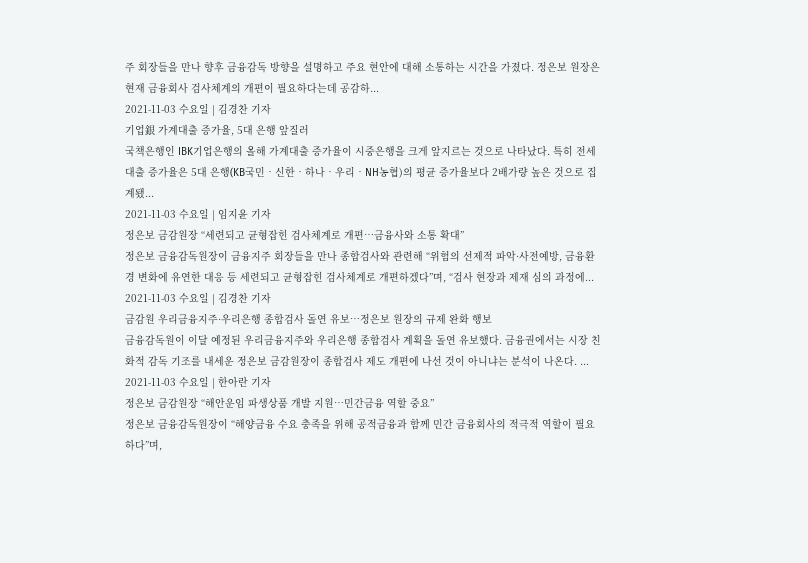주 회장들을 만나 향후 금융감독 방향을 설명하고 주요 현안에 대해 소통하는 시간을 가졌다. 정은보 원장은 현재 금융회사 검사체계의 개편이 필요하다는데 공감하...
2021-11-03 수요일 | 김경찬 기자
기업銀 가계대출 증가율, 5대 은행 앞질러
국책은행인 IBK기업은행의 올해 가계대출 증가율이 시중은행을 크게 앞지르는 것으로 나타났다. 특히 전세대출 증가율은 5대 은행(KB국민‧신한‧하나‧우리‧NH농협)의 평균 증가율보다 2배가량 높은 것으로 집계됐...
2021-11-03 수요일 | 임지윤 기자
정은보 금감원장 “세련되고 균형잡힌 검사체계로 개편…금융사와 소통 확대”
정은보 금융감독원장이 금융지주 회장들을 만나 종합검사와 관련해 “위험의 선제적 파악·사전예방, 금융환경 변화에 유연한 대응 등 세련되고 균형잡힌 검사체계로 개편하겠다”며, “검사 현장과 제재 심의 과정에...
2021-11-03 수요일 | 김경찬 기자
금감원 우리금융지주·우리은행 종합검사 돌연 유보…정은보 원장의 규제 완화 행보
금융감독원이 이달 예정된 우리금융지주와 우리은행 종합검사 계획을 돌연 유보했다. 금융권에서는 시장 친화적 감독 기조를 내세운 정은보 금감원장이 종합검사 제도 개편에 나선 것이 아니냐는 분석이 나온다. ...
2021-11-03 수요일 | 한아란 기자
정은보 금감원장 “해안운임 파생상품 개발 지원…민간금융 역할 중요”
정은보 금융감독원장이 “해양금융 수요 충족을 위해 공적금융과 함께 민간 금융회사의 적극적 역할이 필요하다”며,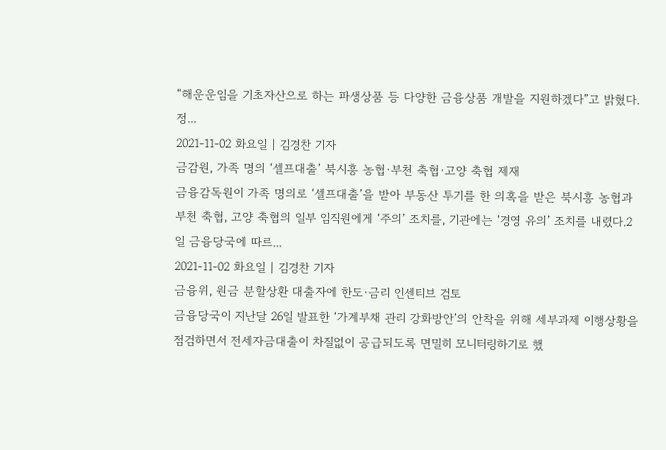“해운운임을 기초자산으로 하는 파생상품 등 다양한 금융상품 개발을 지원하겠다”고 밝혔다.정...
2021-11-02 화요일 | 김경찬 기자
금감원, 가족 명의 ‘셀프대출’ 북시흥 농협·부천 축협·고양 축협 제재
금융감독원이 가족 명의로 ‘셀프대출’을 받아 부동산 투기를 한 의혹을 받은 북시흥 농협과 부천 축협, 고양 축협의 일부 임직원에게 ‘주의’ 조치를, 기관에는 ‘경영 유의’ 조치를 내렸다.2일 금융당국에 따르...
2021-11-02 화요일 | 김경찬 기자
금융위, 원금 분할상환 대출자에 한도·금리 인센티브 검토
금융당국이 지난달 26일 발표한 ‘가계부채 관리 강화방안’의 안착을 위해 세부과제 이행상황을 점검하면서 전세자금대출이 차질없이 공급되도록 면밀히 모니터링하기로 했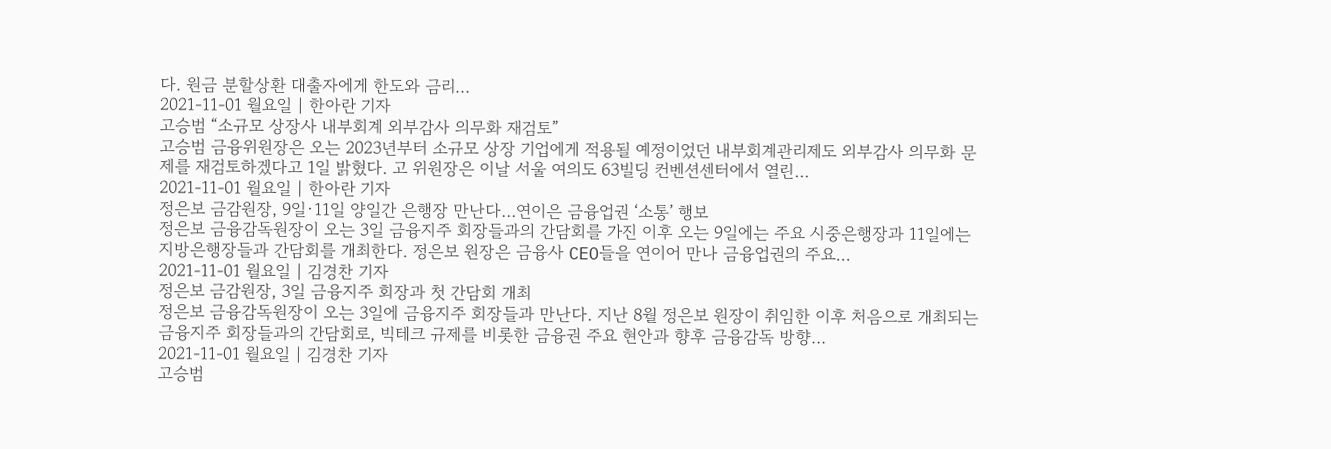다. 원금 분할상환 대출자에게 한도와 금리...
2021-11-01 월요일 | 한아란 기자
고승범 “소규모 상장사 내부회계 외부감사 의무화 재검토”
고승범 금융위원장은 오는 2023년부터 소규모 상장 기업에게 적용될 예정이었던 내부회계관리제도 외부감사 의무화 문제를 재검토하겠다고 1일 밝혔다. 고 위원장은 이날 서울 여의도 63빌딩 컨벤션센터에서 열린...
2021-11-01 월요일 | 한아란 기자
정은보 금감원장, 9일·11일 양일간 은행장 만난다…연이은 금융업권 ‘소통’ 행보
정은보 금융감독원장이 오는 3일 금융지주 회장들과의 간담회를 가진 이후 오는 9일에는 주요 시중은행장과 11일에는 지방은행장들과 간담회를 개최한다. 정은보 원장은 금융사 CEO들을 연이어 만나 금융업권의 주요...
2021-11-01 월요일 | 김경찬 기자
정은보 금감원장, 3일 금융지주 회장과 첫 간담회 개최
정은보 금융감독원장이 오는 3일에 금융지주 회장들과 만난다. 지난 8월 정은보 원장이 취임한 이후 처음으로 개최되는 금융지주 회장들과의 간담회로, 빅테크 규제를 비롯한 금융권 주요 현안과 향후 금융감독 방향...
2021-11-01 월요일 | 김경찬 기자
고승범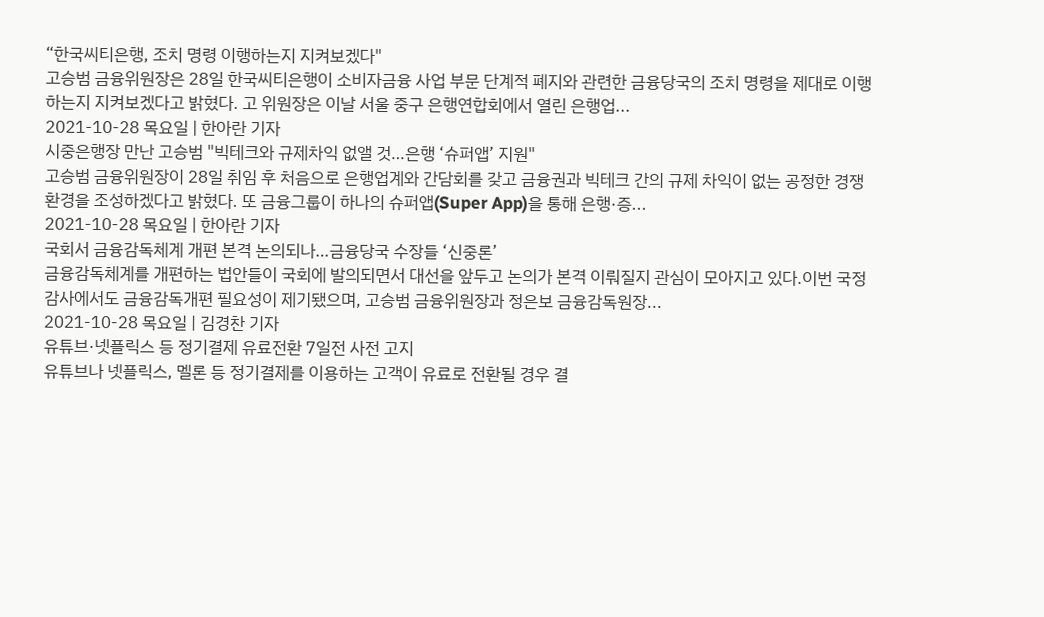“한국씨티은행, 조치 명령 이행하는지 지켜보겠다"
고승범 금융위원장은 28일 한국씨티은행이 소비자금융 사업 부문 단계적 폐지와 관련한 금융당국의 조치 명령을 제대로 이행하는지 지켜보겠다고 밝혔다. 고 위원장은 이날 서울 중구 은행연합회에서 열린 은행업...
2021-10-28 목요일 | 한아란 기자
시중은행장 만난 고승범 "빅테크와 규제차익 없앨 것…은행 ‘슈퍼앱’ 지원"
고승범 금융위원장이 28일 취임 후 처음으로 은행업계와 간담회를 갖고 금융권과 빅테크 간의 규제 차익이 없는 공정한 경쟁환경을 조성하겠다고 밝혔다. 또 금융그룹이 하나의 슈퍼앱(Super App)을 통해 은행·증...
2021-10-28 목요일 | 한아란 기자
국회서 금융감독체계 개편 본격 논의되나…금융당국 수장들 ‘신중론’
금융감독체계를 개편하는 법안들이 국회에 발의되면서 대선을 앞두고 논의가 본격 이뤄질지 관심이 모아지고 있다.이번 국정감사에서도 금융감독개편 필요성이 제기됐으며, 고승범 금융위원장과 정은보 금융감독원장...
2021-10-28 목요일 | 김경찬 기자
유튜브·넷플릭스 등 정기결제 유료전환 7일전 사전 고지
유튜브나 넷플릭스, 멜론 등 정기결제를 이용하는 고객이 유료로 전환될 경우 결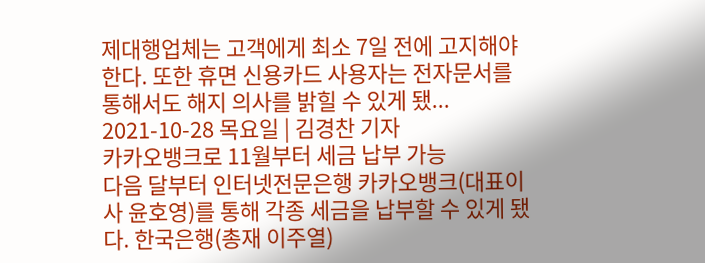제대행업체는 고객에게 최소 7일 전에 고지해야 한다. 또한 휴면 신용카드 사용자는 전자문서를 통해서도 해지 의사를 밝힐 수 있게 됐...
2021-10-28 목요일 | 김경찬 기자
카카오뱅크로 11월부터 세금 납부 가능
다음 달부터 인터넷전문은행 카카오뱅크(대표이사 윤호영)를 통해 각종 세금을 납부할 수 있게 됐다. 한국은행(총재 이주열)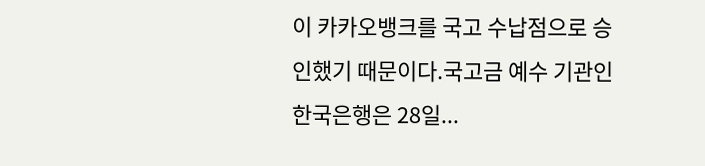이 카카오뱅크를 국고 수납점으로 승인했기 때문이다.국고금 예수 기관인 한국은행은 28일...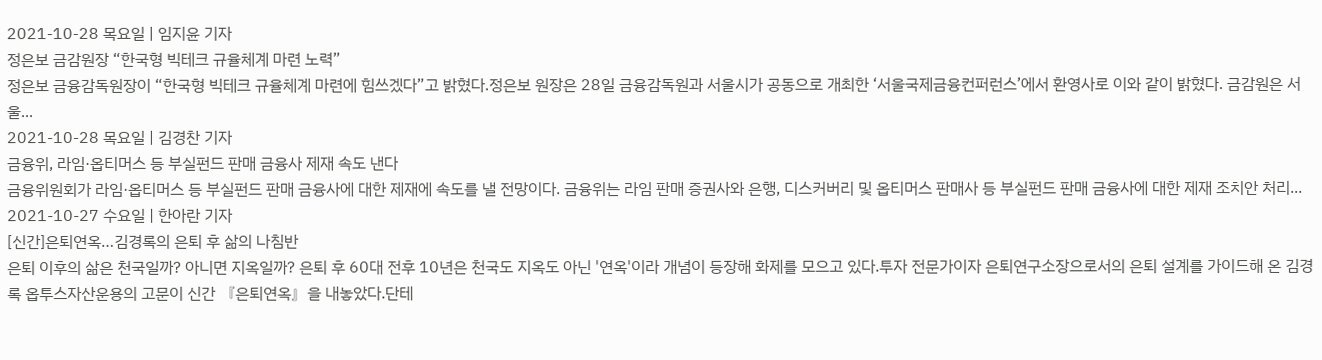2021-10-28 목요일 | 임지윤 기자
정은보 금감원장 “한국형 빅테크 규율체계 마련 노력”
정은보 금융감독원장이 “한국형 빅테크 규율체계 마련에 힘쓰겠다”고 밝혔다.정은보 원장은 28일 금융감독원과 서울시가 공동으로 개최한 ‘서울국제금융컨퍼런스’에서 환영사로 이와 같이 밝혔다. 금감원은 서울...
2021-10-28 목요일 | 김경찬 기자
금융위, 라임·옵티머스 등 부실펀드 판매 금융사 제재 속도 낸다
금융위원회가 라임·옵티머스 등 부실펀드 판매 금융사에 대한 제재에 속도를 낼 전망이다. 금융위는 라임 판매 증권사와 은행, 디스커버리 및 옵티머스 판매사 등 부실펀드 판매 금융사에 대한 제재 조치안 처리...
2021-10-27 수요일 | 한아란 기자
[신간]은퇴연옥…김경록의 은퇴 후 삶의 나침반
은퇴 이후의 삶은 천국일까? 아니면 지옥일까? 은퇴 후 60대 전후 10년은 천국도 지옥도 아닌 '연옥'이라 개념이 등장해 화제를 모으고 있다.투자 전문가이자 은퇴연구소장으로서의 은퇴 설계를 가이드해 온 김경록 옵투스자산운용의 고문이 신간 『은퇴연옥』을 내놓았다.단테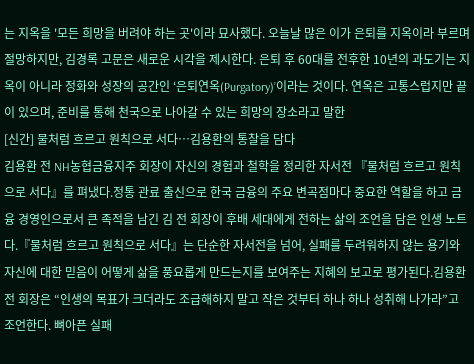는 지옥을 '모든 희망을 버려야 하는 곳'이라 묘사했다. 오늘날 많은 이가 은퇴를 지옥이라 부르며 절망하지만, 김경록 고문은 새로운 시각을 제시한다. 은퇴 후 60대를 전후한 10년의 과도기는 지옥이 아니라 정화와 성장의 공간인 ‘은퇴연옥(Purgatory)’이라는 것이다. 연옥은 고통스럽지만 끝이 있으며, 준비를 통해 천국으로 나아갈 수 있는 희망의 장소라고 말한
[신간] 물처럼 흐르고 원칙으로 서다…김용환의 통찰을 담다
김용환 전 NH농협금융지주 회장이 자신의 경험과 철학을 정리한 자서전 『물처럼 흐르고 원칙으로 서다』를 펴냈다.정통 관료 출신으로 한국 금융의 주요 변곡점마다 중요한 역할을 하고 금융 경영인으로서 큰 족적을 남긴 김 전 회장이 후배 세대에게 전하는 삶의 조언을 담은 인생 노트다.『물처럼 흐르고 원칙으로 서다』는 단순한 자서전을 넘어, 실패를 두려워하지 않는 용기와 자신에 대한 믿음이 어떻게 삶을 풍요롭게 만드는지를 보여주는 지혜의 보고로 평가된다.김용환 전 회장은 “인생의 목표가 크더라도 조급해하지 말고 작은 것부터 하나 하나 성취해 나가라”고 조언한다. 뼈아픈 실패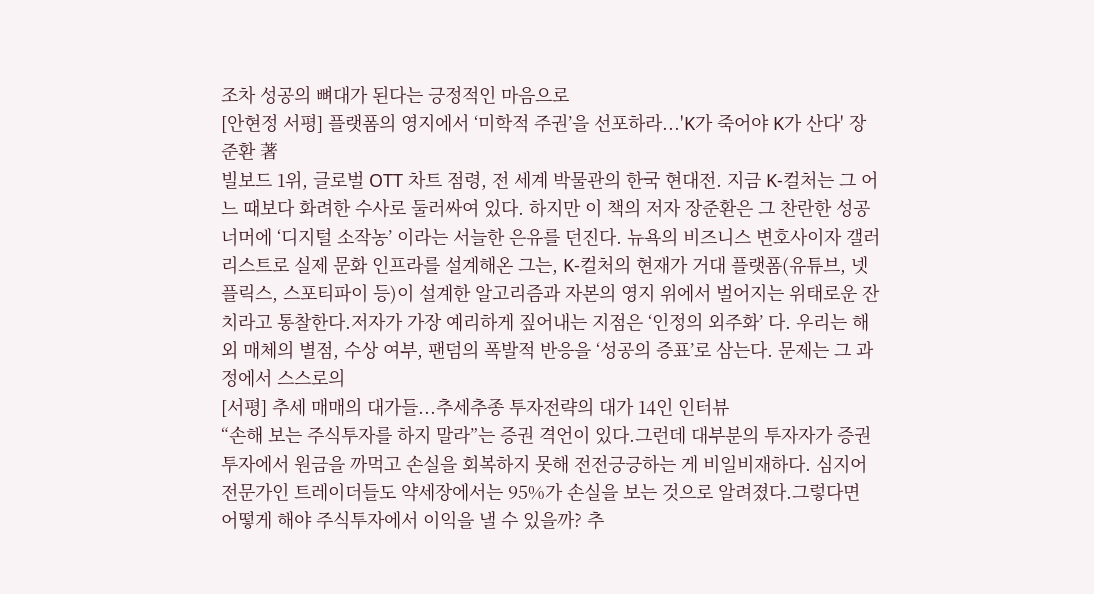조차 성공의 뼈대가 된다는 긍정적인 마음으로
[안현정 서평] 플랫폼의 영지에서 ‘미학적 주권’을 선포하라...'K가 죽어야 K가 산다' 장준환 著
빌보드 1위, 글로벌 OTT 차트 점령, 전 세계 박물관의 한국 현대전. 지금 K-컬처는 그 어느 때보다 화려한 수사로 둘러싸여 있다. 하지만 이 책의 저자 장준환은 그 찬란한 성공 너머에 ‘디지털 소작농’ 이라는 서늘한 은유를 던진다. 뉴욕의 비즈니스 변호사이자 갤러리스트로 실제 문화 인프라를 설계해온 그는, K-컬처의 현재가 거대 플랫폼(유튜브, 넷플릭스, 스포티파이 등)이 설계한 알고리즘과 자본의 영지 위에서 벌어지는 위태로운 잔치라고 통찰한다.저자가 가장 예리하게 짚어내는 지점은 ‘인정의 외주화’ 다. 우리는 해외 매체의 별점, 수상 여부, 팬덤의 폭발적 반응을 ‘성공의 증표’로 삼는다. 문제는 그 과정에서 스스로의
[서평] 추세 매매의 대가들...추세추종 투자전략의 대가 14인 인터뷰
“손해 보는 주식투자를 하지 말라”는 증권 격언이 있다.그런데 대부분의 투자자가 증권투자에서 원금을 까먹고 손실을 회복하지 못해 전전긍긍하는 게 비일비재하다. 심지어 전문가인 트레이더들도 약세장에서는 95%가 손실을 보는 것으로 알려졌다.그렇다면 어떻게 해야 주식투자에서 이익을 낼 수 있을까? 추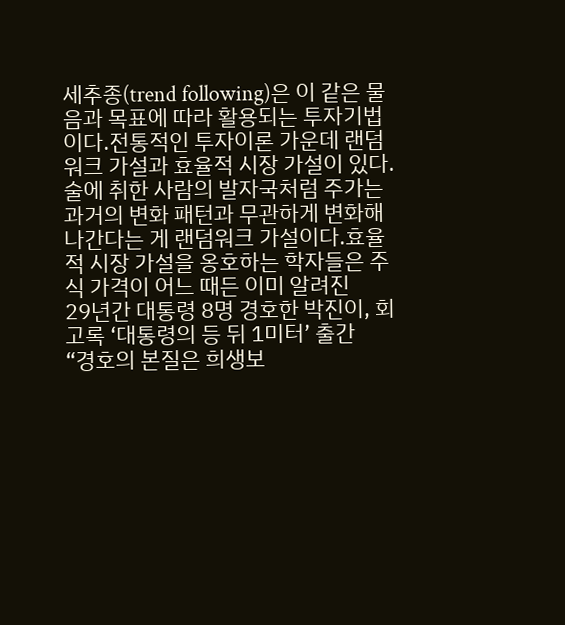세추종(trend following)은 이 같은 물음과 목표에 따라 활용되는 투자기법이다.전통적인 투자이론 가운데 랜덤워크 가설과 효율적 시장 가설이 있다. 술에 취한 사람의 발자국처럼 주가는 과거의 변화 패턴과 무관하게 변화해 나간다는 게 랜덤워크 가설이다.효율적 시장 가설을 옹호하는 학자들은 주식 가격이 어느 때든 이미 알려진
29년간 대통령 8명 경호한 박진이, 회고록 ‘대통령의 등 뒤 1미터’ 출간
“경호의 본질은 희생보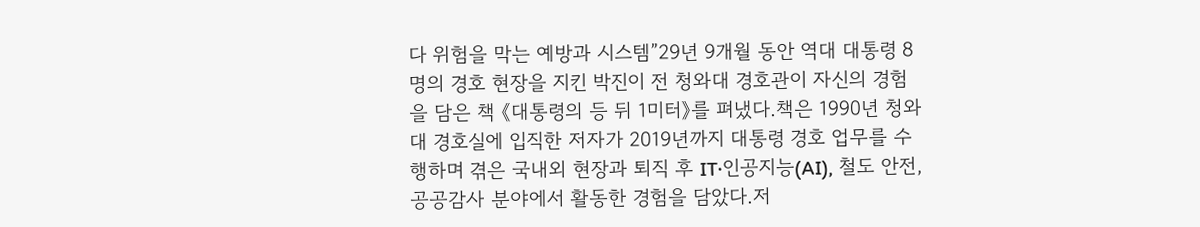다 위험을 막는 예방과 시스템”29년 9개월 동안 역대 대통령 8명의 경호 현장을 지킨 박진이 전 청와대 경호관이 자신의 경험을 담은 책 《대통령의 등 뒤 1미터》를 펴냈다.책은 1990년 청와대 경호실에 입직한 저자가 2019년까지 대통령 경호 업무를 수행하며 겪은 국내외 현장과 퇴직 후 IT·인공지능(AI), 철도 안전, 공공감사 분야에서 활동한 경험을 담았다.저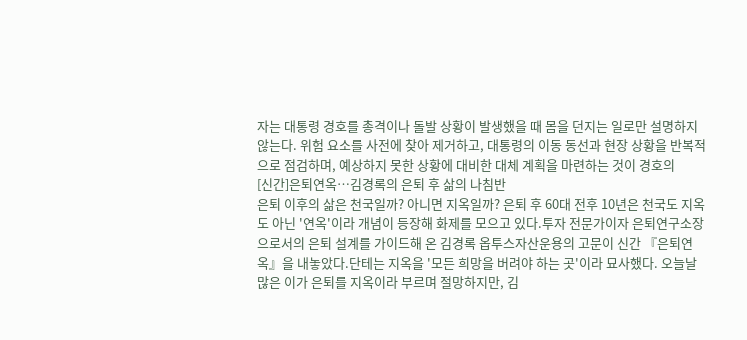자는 대통령 경호를 총격이나 돌발 상황이 발생했을 때 몸을 던지는 일로만 설명하지 않는다. 위험 요소를 사전에 찾아 제거하고, 대통령의 이동 동선과 현장 상황을 반복적으로 점검하며, 예상하지 못한 상황에 대비한 대체 계획을 마련하는 것이 경호의
[신간]은퇴연옥…김경록의 은퇴 후 삶의 나침반
은퇴 이후의 삶은 천국일까? 아니면 지옥일까? 은퇴 후 60대 전후 10년은 천국도 지옥도 아닌 '연옥'이라 개념이 등장해 화제를 모으고 있다.투자 전문가이자 은퇴연구소장으로서의 은퇴 설계를 가이드해 온 김경록 옵투스자산운용의 고문이 신간 『은퇴연옥』을 내놓았다.단테는 지옥을 '모든 희망을 버려야 하는 곳'이라 묘사했다. 오늘날 많은 이가 은퇴를 지옥이라 부르며 절망하지만, 김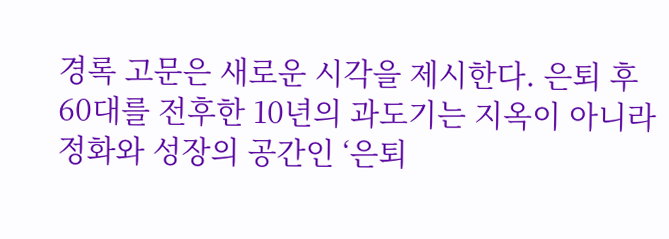경록 고문은 새로운 시각을 제시한다. 은퇴 후 60대를 전후한 10년의 과도기는 지옥이 아니라 정화와 성장의 공간인 ‘은퇴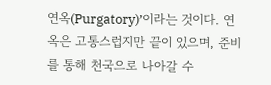연옥(Purgatory)’이라는 것이다. 연옥은 고통스럽지만 끝이 있으며, 준비를 통해 천국으로 나아갈 수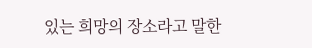있는 희망의 장소라고 말한